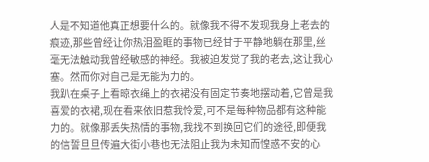人是不知道他真正想要什么的。就像我不得不发现我身上老去的痕迹,那些曾经让你热泪盈眶的事物已经甘于平静地躺在那里,丝毫无法触动我曾经敏感的神经。我被迫发觉了我的老去,这让我心塞。然而你对自己是无能为力的。
我趴在桌子上看晾衣绳上的衣裙没有固定节奏地摆动着,它曾是我喜爱的衣裙,现在看来依旧惹我怜爱,可不是每种物品都有这种能力的。就像那丢失热情的事物,我找不到换回它们的途径,即便我的信誓旦旦传遍大街小巷也无法阻止我为未知而惶惑不安的心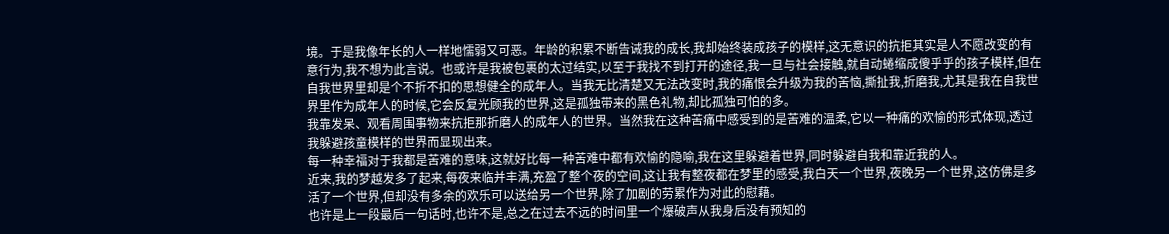境。于是我像年长的人一样地懦弱又可恶。年龄的积累不断告诫我的成长,我却始终装成孩子的模样,这无意识的抗拒其实是人不愿改变的有意行为,我不想为此言说。也或许是我被包裹的太过结实,以至于我找不到打开的途径,我一旦与社会接触,就自动蜷缩成傻乎乎的孩子模样,但在自我世界里却是个不折不扣的思想健全的成年人。当我无比清楚又无法改变时,我的痛恨会升级为我的苦恼,撕扯我,折磨我,尤其是我在自我世界里作为成年人的时候,它会反复光顾我的世界,这是孤独带来的黑色礼物,却比孤独可怕的多。
我靠发呆、观看周围事物来抗拒那折磨人的成年人的世界。当然我在这种苦痛中感受到的是苦难的温柔,它以一种痛的欢愉的形式体现,透过我躲避孩童模样的世界而显现出来。
每一种幸福对于我都是苦难的意味,这就好比每一种苦难中都有欢愉的隐喻,我在这里躲避着世界,同时躲避自我和靠近我的人。
近来,我的梦越发多了起来,每夜来临并丰满,充盈了整个夜的空间,这让我有整夜都在梦里的感受,我白天一个世界,夜晚另一个世界,这仿佛是多活了一个世界,但却没有多余的欢乐可以送给另一个世界,除了加剧的劳累作为对此的慰藉。
也许是上一段最后一句话时,也许不是,总之在过去不远的时间里一个爆破声从我身后没有预知的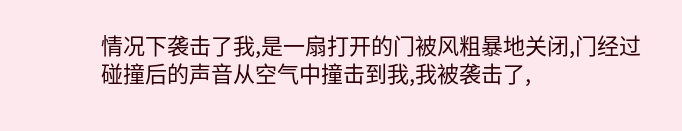情况下袭击了我,是一扇打开的门被风粗暴地关闭,门经过碰撞后的声音从空气中撞击到我,我被袭击了,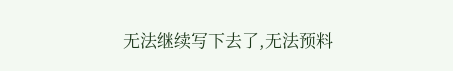无法继续写下去了,无法预料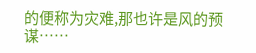的便称为灾难,那也许是风的预谋……